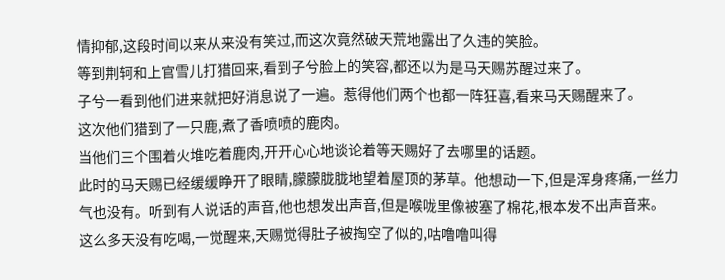情抑郁,这段时间以来从来没有笑过,而这次竟然破天荒地露出了久违的笑脸。
等到荆轲和上官雪儿打猎回来,看到子兮脸上的笑容,都还以为是马天赐苏醒过来了。
子兮一看到他们进来就把好消息说了一遍。惹得他们两个也都一阵狂喜,看来马天赐醒来了。
这次他们猎到了一只鹿,煮了香喷喷的鹿肉。
当他们三个围着火堆吃着鹿肉,开开心心地谈论着等天赐好了去哪里的话题。
此时的马天赐已经缓缓睁开了眼睛,朦朦胧胧地望着屋顶的茅草。他想动一下,但是浑身疼痛,一丝力气也没有。听到有人说话的声音,他也想发出声音,但是喉咙里像被塞了棉花,根本发不出声音来。
这么多天没有吃喝,一觉醒来,天赐觉得肚子被掏空了似的,咕噜噜叫得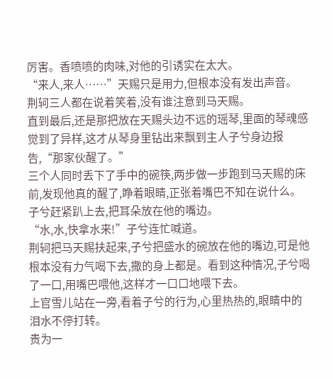厉害。香喷喷的肉味,对他的引诱实在太大。
“来人,来人……”天赐只是用力,但根本没有发出声音。
荆轲三人都在说着笑着,没有谁注意到马天赐。
直到最后,还是那把放在天赐头边不远的瑶琴,里面的琴魂感觉到了异样,这才从琴身里钻出来飘到主人子兮身边报告,“那家伙醒了。”
三个人同时丢下了手中的碗筷,两步做一步跑到马天赐的床前,发现他真的醒了,睁着眼睛,正张着嘴巴不知在说什么。
子兮赶紧趴上去,把耳朵放在他的嘴边。
“水,水,快拿水来!”子兮连忙喊道。
荆轲把马天赐扶起来,子兮把盛水的碗放在他的嘴边,可是他根本没有力气喝下去,撒的身上都是。看到这种情况,子兮喝了一口,用嘴巴喂他,这样才一口口地喂下去。
上官雪儿站在一旁,看着子兮的行为,心里热热的,眼睛中的泪水不停打转。
贵为一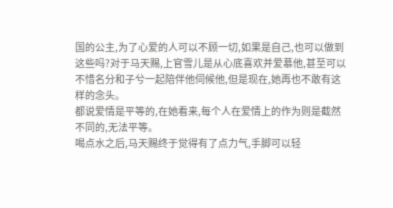国的公主,为了心爱的人可以不顾一切,如果是自己,也可以做到这些吗?对于马天赐,上官雪儿是从心底喜欢并爱慕他,甚至可以不惜名分和子兮一起陪伴他伺候他,但是现在,她再也不敢有这样的念头。
都说爱情是平等的,在她看来,每个人在爱情上的作为则是截然不同的,无法平等。
喝点水之后,马天赐终于觉得有了点力气,手脚可以轻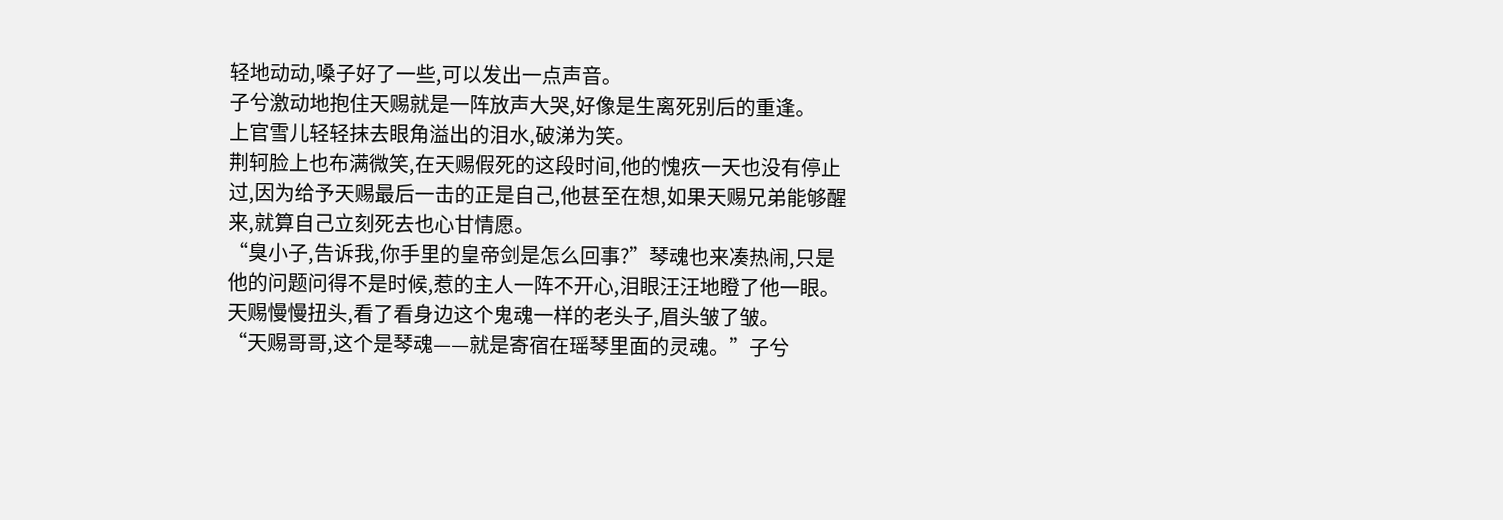轻地动动,嗓子好了一些,可以发出一点声音。
子兮激动地抱住天赐就是一阵放声大哭,好像是生离死别后的重逢。
上官雪儿轻轻抹去眼角溢出的泪水,破涕为笑。
荆轲脸上也布满微笑,在天赐假死的这段时间,他的愧疚一天也没有停止过,因为给予天赐最后一击的正是自己,他甚至在想,如果天赐兄弟能够醒来,就算自己立刻死去也心甘情愿。
“臭小子,告诉我,你手里的皇帝剑是怎么回事?”琴魂也来凑热闹,只是他的问题问得不是时候,惹的主人一阵不开心,泪眼汪汪地瞪了他一眼。
天赐慢慢扭头,看了看身边这个鬼魂一样的老头子,眉头皱了皱。
“天赐哥哥,这个是琴魂——就是寄宿在瑶琴里面的灵魂。”子兮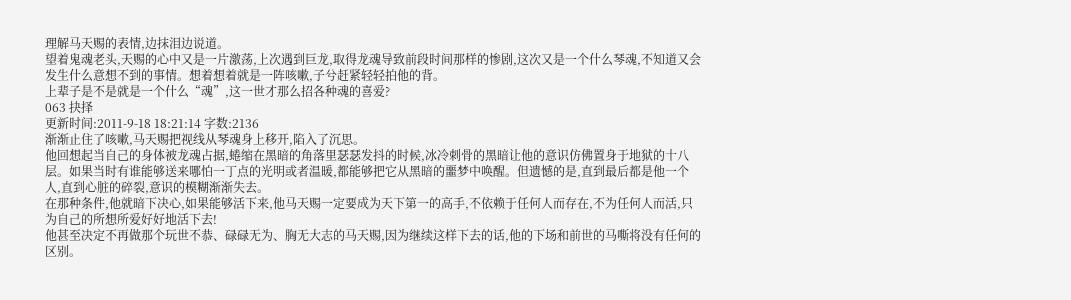理解马天赐的表情,边抹泪边说道。
望着鬼魂老头,天赐的心中又是一片激荡,上次遇到巨龙,取得龙魂导致前段时间那样的惨剧,这次又是一个什么琴魂,不知道又会发生什么意想不到的事情。想着想着就是一阵咳嗽,子兮赶紧轻轻拍他的背。
上辈子是不是就是一个什么“魂”,这一世才那么招各种魂的喜爱?
063 抉择
更新时间:2011-9-18 18:21:14 字数:2136
渐渐止住了咳嗽,马天赐把视线从琴魂身上移开,陷入了沉思。
他回想起当自己的身体被龙魂占据,蜷缩在黑暗的角落里瑟瑟发抖的时候,冰冷刺骨的黑暗让他的意识仿佛置身于地狱的十八层。如果当时有谁能够送来哪怕一丁点的光明或者温暖,都能够把它从黑暗的噩梦中唤醒。但遗憾的是,直到最后都是他一个人,直到心脏的碎裂,意识的模糊渐渐失去。
在那种条件,他就暗下决心,如果能够活下来,他马天赐一定要成为天下第一的高手,不依赖于任何人而存在,不为任何人而活,只为自己的所想所爱好好地活下去!
他甚至决定不再做那个玩世不恭、碌碌无为、胸无大志的马天赐,因为继续这样下去的话,他的下场和前世的马嘶将没有任何的区别。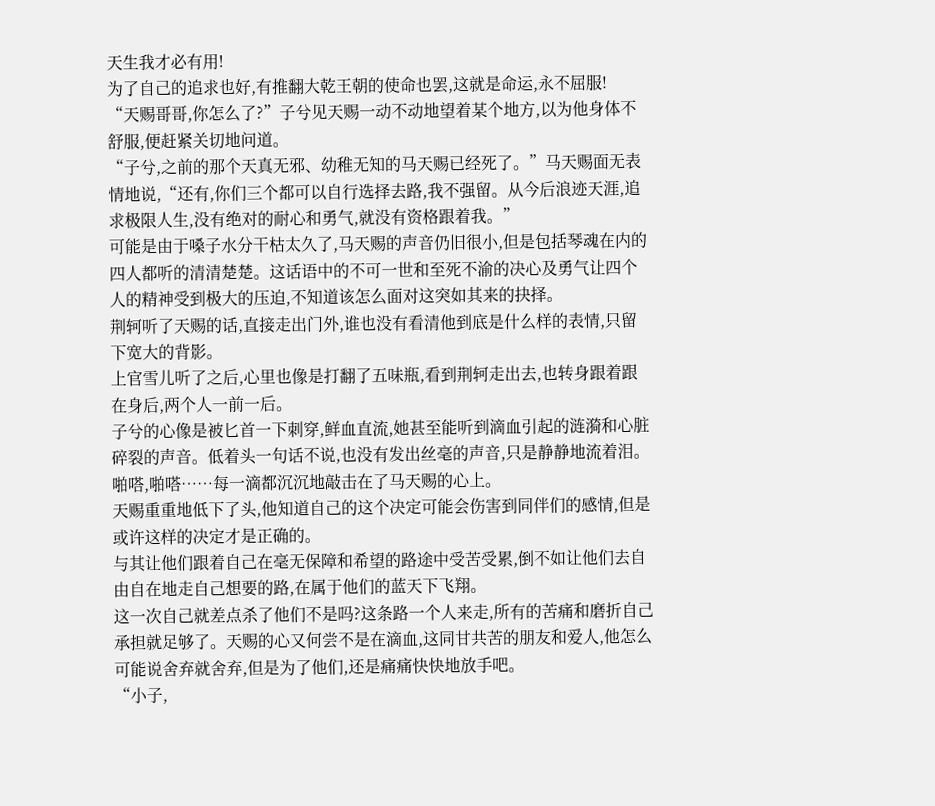天生我才必有用!
为了自己的追求也好,有推翻大乾王朝的使命也罢,这就是命运,永不屈服!
“天赐哥哥,你怎么了?”子兮见天赐一动不动地望着某个地方,以为他身体不舒服,便赶紧关切地问道。
“子兮,之前的那个天真无邪、幼稚无知的马天赐已经死了。”马天赐面无表情地说,“还有,你们三个都可以自行选择去路,我不强留。从今后浪迹天涯,追求极限人生,没有绝对的耐心和勇气,就没有资格跟着我。”
可能是由于嗓子水分干枯太久了,马天赐的声音仍旧很小,但是包括琴魂在内的四人都听的清清楚楚。这话语中的不可一世和至死不渝的决心及勇气让四个人的精神受到极大的压迫,不知道该怎么面对这突如其来的抉择。
荆轲听了天赐的话,直接走出门外,谁也没有看清他到底是什么样的表情,只留下宽大的背影。
上官雪儿听了之后,心里也像是打翻了五味瓶,看到荆轲走出去,也转身跟着跟在身后,两个人一前一后。
子兮的心像是被匕首一下刺穿,鲜血直流,她甚至能听到滴血引起的涟漪和心脏碎裂的声音。低着头一句话不说,也没有发出丝毫的声音,只是静静地流着泪。
啪嗒,啪嗒……每一滴都沉沉地敲击在了马天赐的心上。
天赐重重地低下了头,他知道自己的这个决定可能会伤害到同伴们的感情,但是或许这样的决定才是正确的。
与其让他们跟着自己在毫无保障和希望的路途中受苦受累,倒不如让他们去自由自在地走自己想要的路,在属于他们的蓝天下飞翔。
这一次自己就差点杀了他们不是吗?这条路一个人来走,所有的苦痛和磨折自己承担就足够了。天赐的心又何尝不是在滴血,这同甘共苦的朋友和爱人,他怎么可能说舍弃就舍弃,但是为了他们,还是痛痛快快地放手吧。
“小子,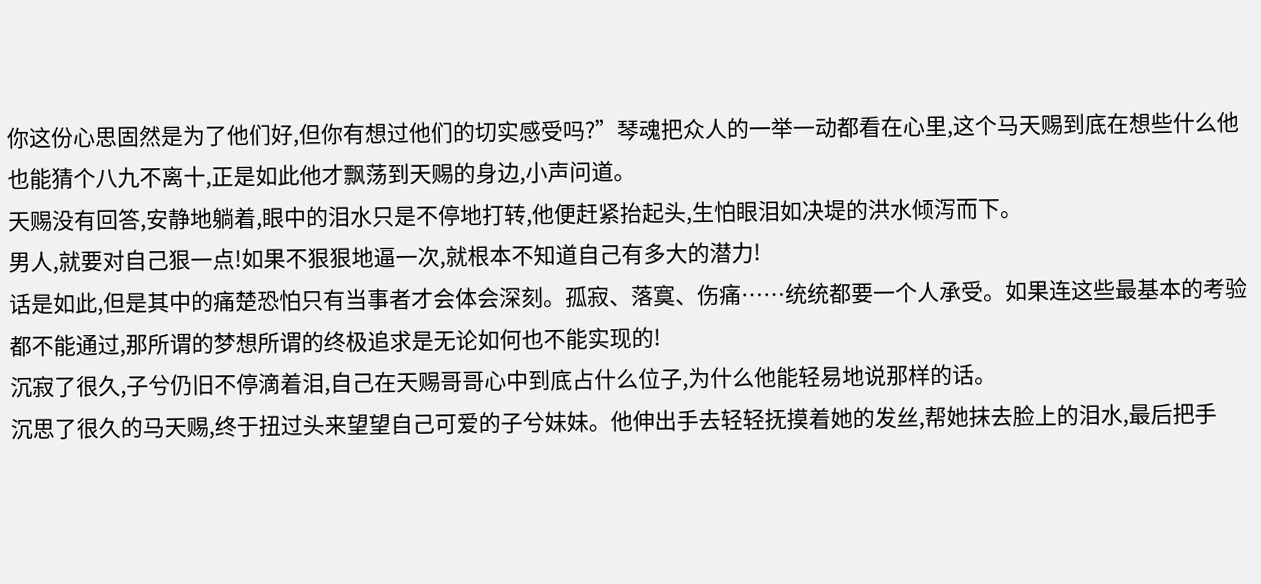你这份心思固然是为了他们好,但你有想过他们的切实感受吗?”琴魂把众人的一举一动都看在心里,这个马天赐到底在想些什么他也能猜个八九不离十,正是如此他才飘荡到天赐的身边,小声问道。
天赐没有回答,安静地躺着,眼中的泪水只是不停地打转,他便赶紧抬起头,生怕眼泪如决堤的洪水倾泻而下。
男人,就要对自己狠一点!如果不狠狠地逼一次,就根本不知道自己有多大的潜力!
话是如此,但是其中的痛楚恐怕只有当事者才会体会深刻。孤寂、落寞、伤痛……统统都要一个人承受。如果连这些最基本的考验都不能通过,那所谓的梦想所谓的终极追求是无论如何也不能实现的!
沉寂了很久,子兮仍旧不停滴着泪,自己在天赐哥哥心中到底占什么位子,为什么他能轻易地说那样的话。
沉思了很久的马天赐,终于扭过头来望望自己可爱的子兮妹妹。他伸出手去轻轻抚摸着她的发丝,帮她抹去脸上的泪水,最后把手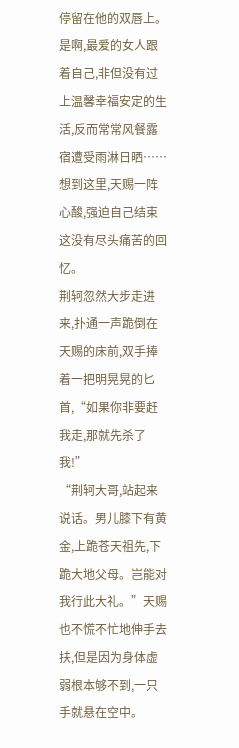停留在他的双唇上。
是啊,最爱的女人跟着自己,非但没有过上温馨幸福安定的生活,反而常常风餐露宿遭受雨淋日晒……想到这里,天赐一阵心酸,强迫自己结束这没有尽头痛苦的回忆。
荆轲忽然大步走进来,扑通一声跪倒在天赐的床前,双手捧着一把明晃晃的匕首,“如果你非要赶我走,那就先杀了我!”
“荆轲大哥,站起来说话。男儿膝下有黄金,上跪苍天祖先,下跪大地父母。岂能对我行此大礼。”天赐也不慌不忙地伸手去扶,但是因为身体虚弱根本够不到,一只手就悬在空中。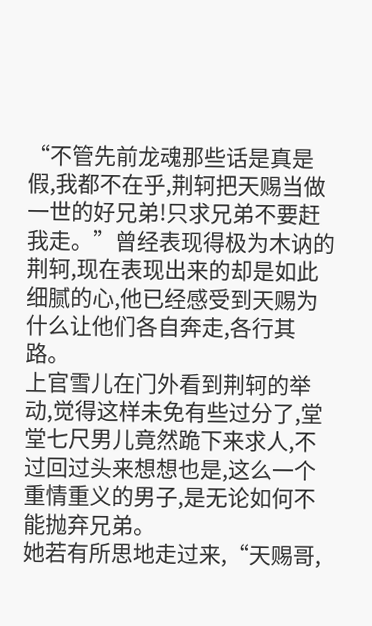“不管先前龙魂那些话是真是假,我都不在乎,荆轲把天赐当做一世的好兄弟!只求兄弟不要赶我走。”曾经表现得极为木讷的荆轲,现在表现出来的却是如此细腻的心,他已经感受到天赐为什么让他们各自奔走,各行其路。
上官雪儿在门外看到荆轲的举动,觉得这样未免有些过分了,堂堂七尺男儿竟然跪下来求人,不过回过头来想想也是,这么一个重情重义的男子,是无论如何不能抛弃兄弟。
她若有所思地走过来,“天赐哥,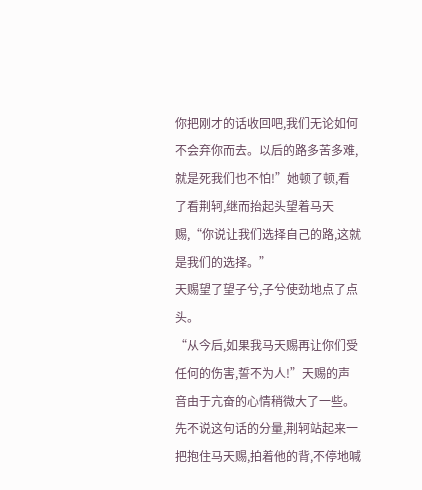你把刚才的话收回吧,我们无论如何不会弃你而去。以后的路多苦多难,就是死我们也不怕!”她顿了顿,看了看荆轲,继而抬起头望着马天赐,“你说让我们选择自己的路,这就是我们的选择。”
天赐望了望子兮,子兮使劲地点了点头。
“从今后,如果我马天赐再让你们受任何的伤害,誓不为人!”天赐的声音由于亢奋的心情稍微大了一些。
先不说这句话的分量,荆轲站起来一把抱住马天赐,拍着他的背,不停地喊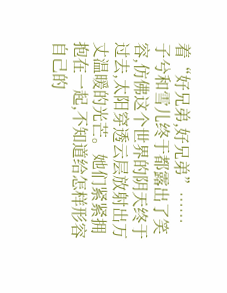着“好兄弟,好兄弟”……
子兮和雪儿终于都露出了笑容,仿佛这个世界的阴天终于过去,太阳穿透云层放射出万丈温暖的光芒。她们紧紧拥抱在一起,不知道给怎样形容自己的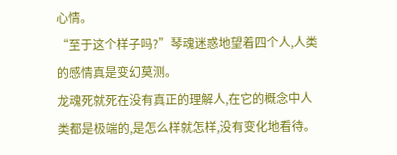心情。
“至于这个样子吗?”琴魂迷惑地望着四个人,人类的感情真是变幻莫测。
龙魂死就死在没有真正的理解人,在它的概念中人类都是极端的,是怎么样就怎样,没有变化地看待。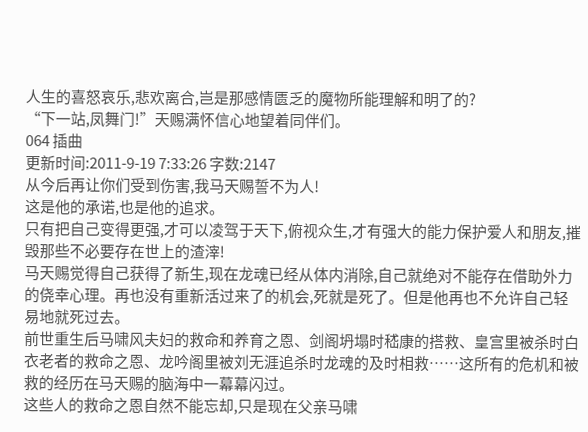人生的喜怒哀乐,悲欢离合,岂是那感情匮乏的魔物所能理解和明了的?
“下一站,凤舞门!”天赐满怀信心地望着同伴们。
064 插曲
更新时间:2011-9-19 7:33:26 字数:2147
从今后再让你们受到伤害,我马天赐誓不为人!
这是他的承诺,也是他的追求。
只有把自己变得更强,才可以凌驾于天下,俯视众生,才有强大的能力保护爱人和朋友,摧毁那些不必要存在世上的渣滓!
马天赐觉得自己获得了新生,现在龙魂已经从体内消除,自己就绝对不能存在借助外力的侥幸心理。再也没有重新活过来了的机会,死就是死了。但是他再也不允许自己轻易地就死过去。
前世重生后马啸风夫妇的救命和养育之恩、剑阁坍塌时嵇康的搭救、皇宫里被杀时白衣老者的救命之恩、龙吟阁里被刘无涯追杀时龙魂的及时相救……这所有的危机和被救的经历在马天赐的脑海中一幕幕闪过。
这些人的救命之恩自然不能忘却,只是现在父亲马啸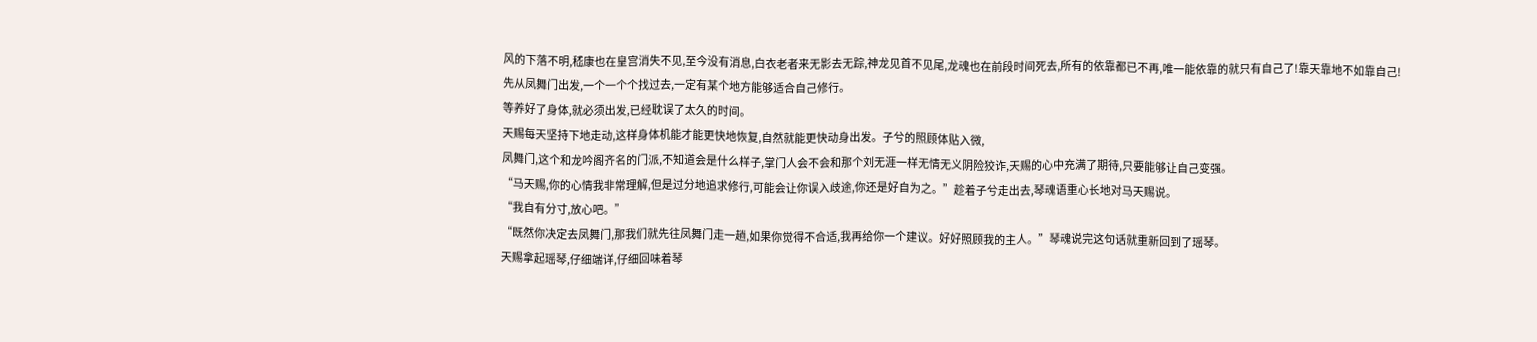风的下落不明,嵇康也在皇宫消失不见,至今没有消息,白衣老者来无影去无踪,神龙见首不见尾,龙魂也在前段时间死去,所有的依靠都已不再,唯一能依靠的就只有自己了!靠天靠地不如靠自己!
先从凤舞门出发,一个一个个找过去,一定有某个地方能够适合自己修行。
等养好了身体,就必须出发,已经耽误了太久的时间。
天赐每天坚持下地走动,这样身体机能才能更快地恢复,自然就能更快动身出发。子兮的照顾体贴入微,
凤舞门,这个和龙吟阁齐名的门派,不知道会是什么样子,掌门人会不会和那个刘无涯一样无情无义阴险狡诈,天赐的心中充满了期待,只要能够让自己变强。
“马天赐,你的心情我非常理解,但是过分地追求修行,可能会让你误入歧途,你还是好自为之。”趁着子兮走出去,琴魂语重心长地对马天赐说。
“我自有分寸,放心吧。”
“既然你决定去凤舞门,那我们就先往凤舞门走一趟,如果你觉得不合适,我再给你一个建议。好好照顾我的主人。”琴魂说完这句话就重新回到了瑶琴。
天赐拿起瑶琴,仔细端详,仔细回味着琴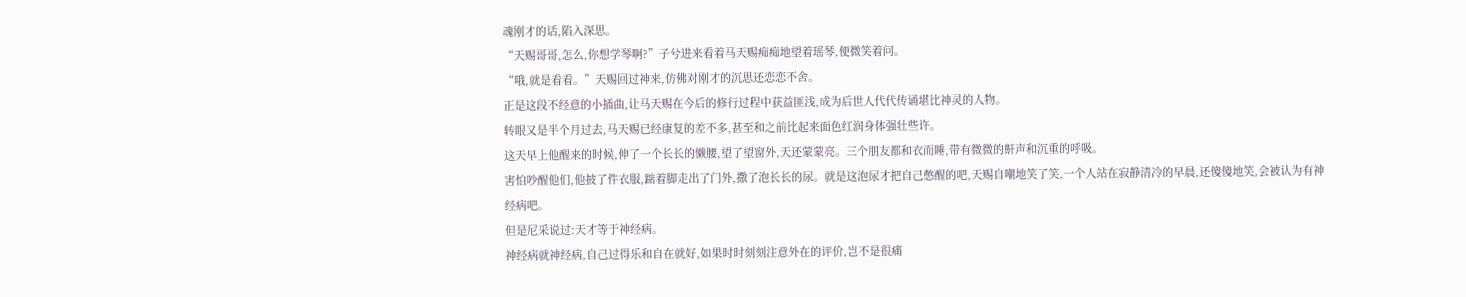魂刚才的话,陷入深思。
“天赐哥哥,怎么,你想学琴啊?”子兮进来看着马天赐痴痴地望着瑶琴,便微笑着问。
“哦,就是看看。”天赐回过神来,仿佛对刚才的沉思还恋恋不舍。
正是这段不经意的小插曲,让马天赐在今后的修行过程中获益匪浅,成为后世人代代传诵堪比神灵的人物。
转眼又是半个月过去,马天赐已经康复的差不多,甚至和之前比起来面色红润身体强壮些许。
这天早上他醒来的时候,伸了一个长长的懒腰,望了望窗外,天还蒙蒙亮。三个朋友都和衣而睡,带有微微的鼾声和沉重的呼吸。
害怕吵醒他们,他披了件衣服,踮着脚走出了门外,撒了泡长长的尿。就是这泡尿才把自己憋醒的吧,天赐自嘲地笑了笑,一个人站在寂静清冷的早晨,还傻傻地笑,会被认为有神经病吧。
但是尼采说过:天才等于神经病。
神经病就神经病,自己过得乐和自在就好,如果时时刻刻注意外在的评价,岂不是很痛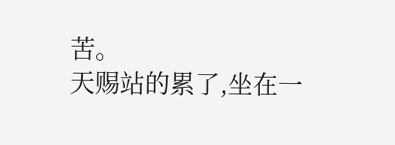苦。
天赐站的累了,坐在一